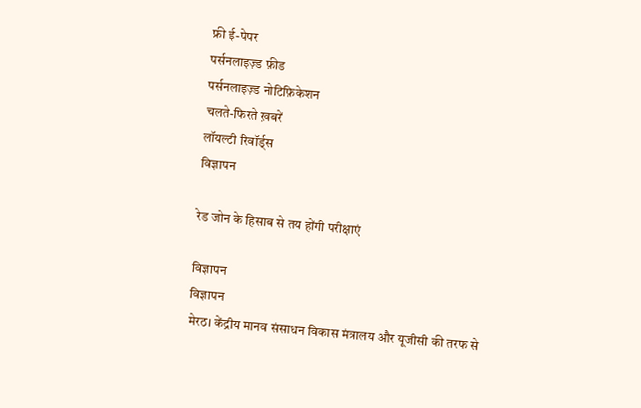फ्री ई-पेपर
पर्सनलाइज़्ड फ़ीड
पर्सनलाइज़्ड नोटिफ़िकेशन
चलते-फिरते ख़बरें
लॉयल्टी रिवॉर्ड्स
विज्ञापन

रेड जोन के हिसाब से तय होंगी परीक्षाएं

विज्ञापन
विज्ञापन
मेरठ। केंद्रीय मानव संसाधन विकास मंत्रालय और यूजीसी की तरफ से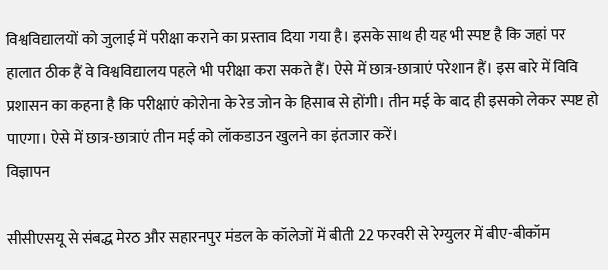विश्वविद्यालयों को जुलाई में परीक्षा कराने का प्रस्ताव दिया गया है। इसके साथ ही यह भी स्पष्ट है कि जहां पर हालात ठीक हैं वे विश्वविद्यालय पहले भी परीक्षा करा सकते हैं। ऐसे में छात्र-छात्राएं परेशान हैं। इस बारे में विवि प्रशासन का कहना है कि परीक्षाएं कोरोना के रेड जोन के हिसाब से होंगी। तीन मई के बाद ही इसको लेकर स्पष्ट हो पाएगा। ऐसे में छात्र-छात्राएं तीन मई को लॉकडाउन खुलने का इंतजार करें।
विज्ञापन

सीसीएसयू से संबद्ध मेरठ और सहारनपुर मंडल के कॉलेजों में बीती 22 फरवरी से रेग्युलर में बीए-बीकॉम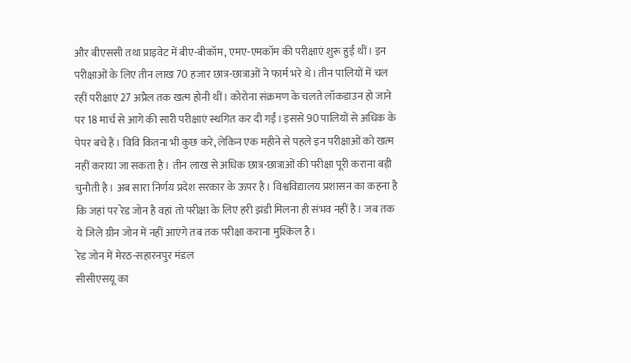और बीएससी तथा प्राइवेट में बीए-बीकॉम, एमए-एमकॉम की परीक्षाएं शुरू हुईं थीं। इन परीक्षाओं के लिए तीन लाख 70 हजार छात्र-छात्राओं ने फार्म भरे थे। तीन पालियों में चल रहीं परीक्षाएं 27 अप्रैल तक खत्म होनी थीं। कोरोना संक्रमण के चलते लॉकडाउन हो जाने पर 18 मार्च से आगे की सारी परीक्षाएं स्थगित कर दी गईं। इससे 90 पालियों से अधिक के पेपर बचे हैं। विवि कितना भी कुछ करे, लेकिन एक महीने से पहले इन परीक्षाओं को खत्म नहीं कराया जा सकता है। तीन लाख से अधिक छात्र-छात्राओं की परीक्षा पूरी कराना बड़ी चुनौती है। अब सारा निर्णय प्रदेश सरकार के ऊपर है। विश्वविद्यालय प्रशासन का कहना है कि जहां पर रेड जोन है वहां तो परीक्षा के लिए हरी झंडी मिलना ही संभव नहीं है। जब तक ये जिले ग्रीन जोन में नहीं आएंगे तब तक परीक्षा कराना मुश्किल है।
रेड जोन में मेरठ-सहारनपुर मंडल
सीसीएसयू का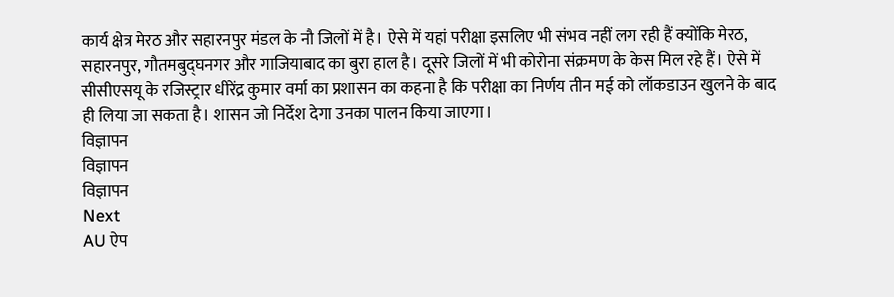कार्य क्षेत्र मेरठ और सहारनपुर मंडल के नौ जिलों में है। ऐसे में यहां परीक्षा इसलिए भी संभव नहीं लग रही हैं क्योंकि मेरठ, सहारनपुर, गौतमबुद्घनगर और गाजियाबाद का बुरा हाल है। दूसरे जिलों में भी कोरोना संक्रमण के केस मिल रहे हैं। ऐसे में सीसीएसयू के रजिस्ट्रार धीरेंद्र कुमार वर्मा का प्रशासन का कहना है कि परीक्षा का निर्णय तीन मई को लॉकडाउन खुलने के बाद ही लिया जा सकता है। शासन जो निर्देश देगा उनका पालन किया जाएगा।
विज्ञापन
विज्ञापन
विज्ञापन
Next
AU ऐप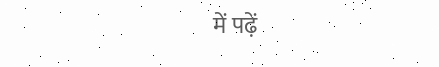में पढ़ें